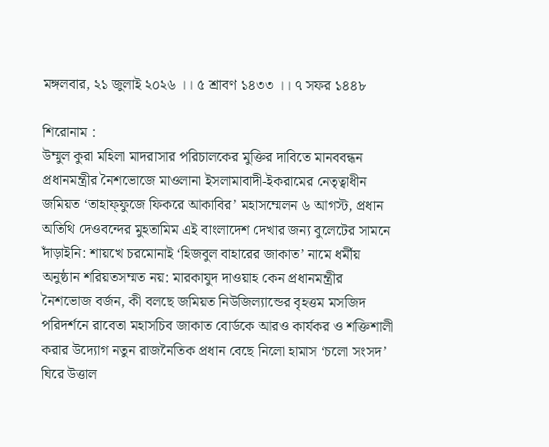মঙ্গলবার, ২১ জুলাই ২০২৬ ।। ৫ শ্রাবণ ১৪৩৩ ।। ৭ সফর ১৪৪৮

শিরোনাম :
উম্মুল কুরা মহিলা মাদরাসার পরিচালকের মুক্তির দাবিতে মানববন্ধন  প্রধানমন্ত্রীর নৈশভোজে মাওলানা ইসলামাবাদী-ইকরামের নেতৃত্বাধীন জমিয়ত ‘তাহাফ্ফুজে ফিকরে আকাবির’ মহাসম্মেলন ৬ আগস্ট, প্রধান অতিথি দেওবন্দের মুহতামিম এই বাংলাদেশ দেখার জন্য বুলেটের সামনে দাঁড়াইনি: শায়খে চরমোনাই ‘হিজবুল বাহারের জাকাত’ নামে ধর্মীয় অনুষ্ঠান শরিয়তসম্মত নয়: মারকাযুদ দাওয়াহ কেন প্রধানমন্ত্রীর নৈশভোজ বর্জন, কী বলছে জমিয়ত নিউজিল্যান্ডের বৃহত্তম মসজিদ পরিদর্শনে রাবেতা মহাসচিব জাকাত বোর্ডকে আরও কার্যকর ও শক্তিশালী করার উদ্যোগ নতুন রাজনৈতিক প্রধান বেছে নিলো হামাস ‘চলো সংসদ’ ঘিরে উত্তাল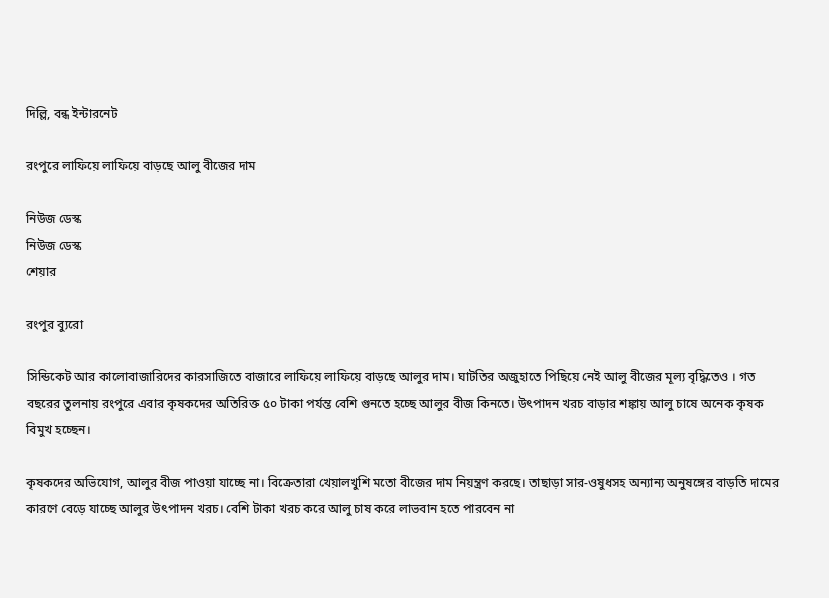দিল্লি, বন্ধ ইন্টারনেট

রংপুরে লাফিয়ে লাফিয়ে বাড়ছে আলু বীজের দাম

নিউজ ডেস্ক
নিউজ ডেস্ক
শেয়ার

রংপুর ব্যুরো

সিন্ডিকেট আর কালোবাজারিদের কারসাজিতে বাজারে লাফিয়ে লাফিয়ে বাড়ছে আলুর দাম। ঘাটতির অজুহাতে পিছিয়ে নেই আলু বীজের মূল্য বৃদ্ধিতেও । গত বছরের তুলনায় রংপুরে এবার কৃষকদের অতিরিক্ত ৫০ টাকা পর্যন্ত বেশি গুনতে হচ্ছে আলুর বীজ কিনতে। উৎপাদন খরচ বাড়ার শঙ্কায় আলু চাষে অনেক কৃষক বিমুখ হচ্ছেন।

কৃষকদের অভিযোগ, আলুর বীজ পাওয়া যাচ্ছে না। বিক্রেতারা খেয়ালখুশি মতো বীজের দাম নিয়ন্ত্রণ করছে। তাছাড়া সার-ওষুধসহ অন্যান্য অনুষঙ্গের বাড়তি দামের কারণে বেড়ে যাচ্ছে আলুর উৎপাদন খরচ। বেশি টাকা খরচ করে আলু চাষ করে লাভবান হতে পারবেন না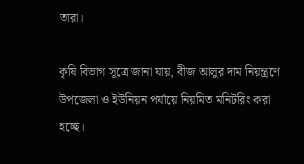তারা।

কৃষি বিভাগ সূত্রে জানা যায়, বীজ আলুর দাম নিয়ন্ত্রণে উপজেলা ও ইউনিয়ন পর্যায়ে নিয়মিত মনিটরিং করা হচ্ছে।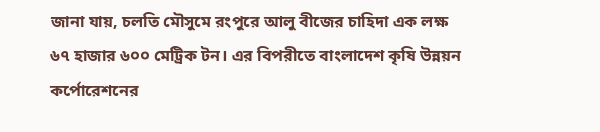জানা যায়, চলতি মৌসুমে রংপুরে আলু বীজের চাহিদা এক লক্ষ ৬৭ হাজার ৬০০ মেট্রিক টন। এর বিপরীতে বাংলাদেশ কৃষি উন্নয়ন কর্পোরেশনের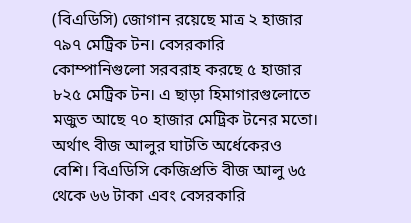(বিএডিসি) জোগান রয়েছে মাত্র ২ হাজার ৭৯৭ মেট্রিক টন। বেসরকারি কোম্পানিগুলো সরবরাহ করছে ৫ হাজার ৮২৫ মেট্রিক টন। এ ছাড়া হিমাগারগুলোতে মজুত আছে ৭০ হাজার মেট্রিক টনের মতো। অর্থাৎ বীজ আলুর ঘাটতি অর্ধেকেরও বেশি। বিএডিসি কেজিপ্রতি বীজ আলু ৬৫ থেকে ৬৬ টাকা এবং বেসরকারি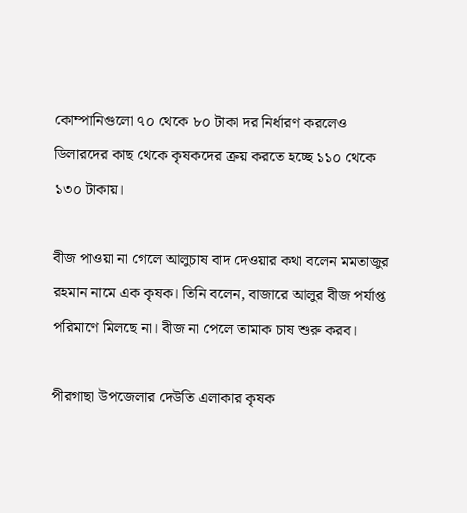কোম্পানিগুলো ৭০ থেকে ৮০ টাকা দর নির্ধারণ করলেও ডিলারদের কাছ থেকে কৃষকদের ক্রয় করতে হচ্ছে ১১০ থেকে ১৩০ টাকায়।

বীজ পাওয়া না গেলে আলুচাষ বাদ দেওয়ার কথা বলেন মমতাজুর রহমান নামে এক কৃষক। তিনি বলেন, বাজারে আলুর বীজ পর্যাপ্ত পরিমাণে মিলছে না। বীজ না পেলে তামাক চাষ শুরু করব।

পীরগাছা উপজেলার দেউতি এলাকার কৃষক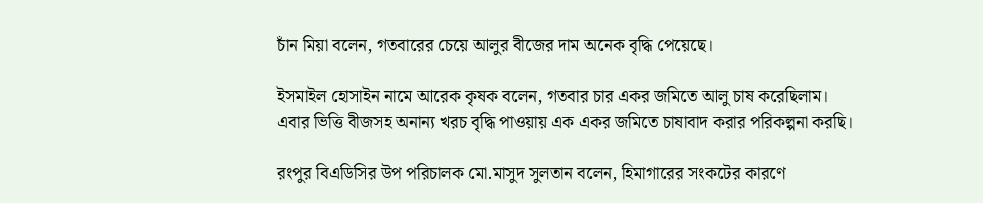চাঁন মিয়া বলেন, গতবারের চেয়ে আলুর বীজের দাম অনেক বৃদ্ধি পেয়েছে।

ইসমাইল হোসাইন নামে আরেক কৃষক বলেন, গতবার চার একর জমিতে আলু চাষ করেছিলাম। এবার ভিত্তি বীজসহ অনান্য খরচ বৃদ্ধি পাওয়ায় এক একর জমিতে চাষাবাদ করার পরিকল্পনা করছি।

রংপুর বিএডিসির উপ পরিচালক মো.মাসুদ সুলতান বলেন, হিমাগারের সংকটের কারণে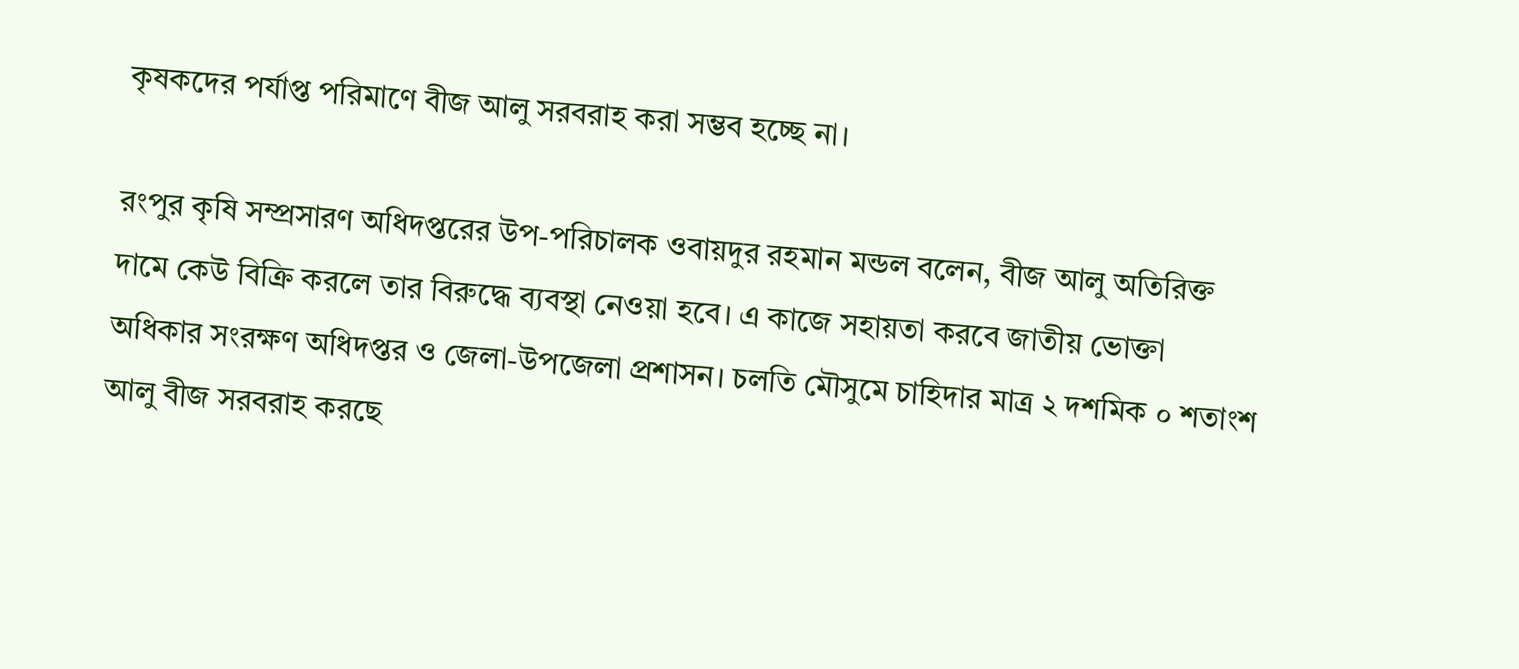কৃষকদের পর্যাপ্ত পরিমাণে বীজ আলু সরবরাহ করা সম্ভব হচ্ছে না।

রংপুর কৃষি সম্প্রসারণ অধিদপ্তরের উপ-পরিচালক ওবায়দুর রহমান মন্ডল বলেন, বীজ আলু অতিরিক্ত দামে কেউ বিক্রি করলে তার বিরুদ্ধে ব্যবস্থা নেওয়া হবে। এ কাজে সহায়তা করবে জাতীয় ভোক্তা অধিকার সংরক্ষণ অধিদপ্তর ও জেলা-উপজেলা প্রশাসন। চলতি মৌসুমে চাহিদার মাত্র ২ দশমিক ০ শতাংশ আলু বীজ সরবরাহ করছে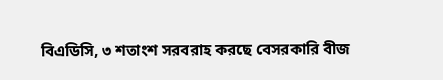বিএডিসি, ৩ শতাংশ সরবরাহ করছে বেসরকারি বীজ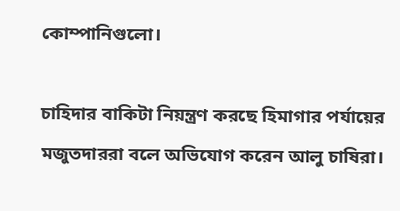কোম্পানিগুলো।

চাহিদার বাকিটা নিয়ন্ত্রণ করছে হিমাগার পর্যায়ের মজুতদাররা বলে অভিযোগ করেন আলু চাষিরা।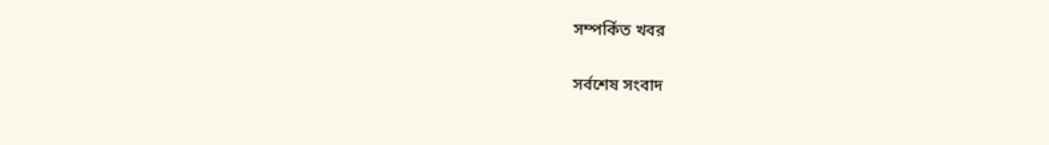সম্পর্কিত খবর

সর্বশেষ সংবাদ